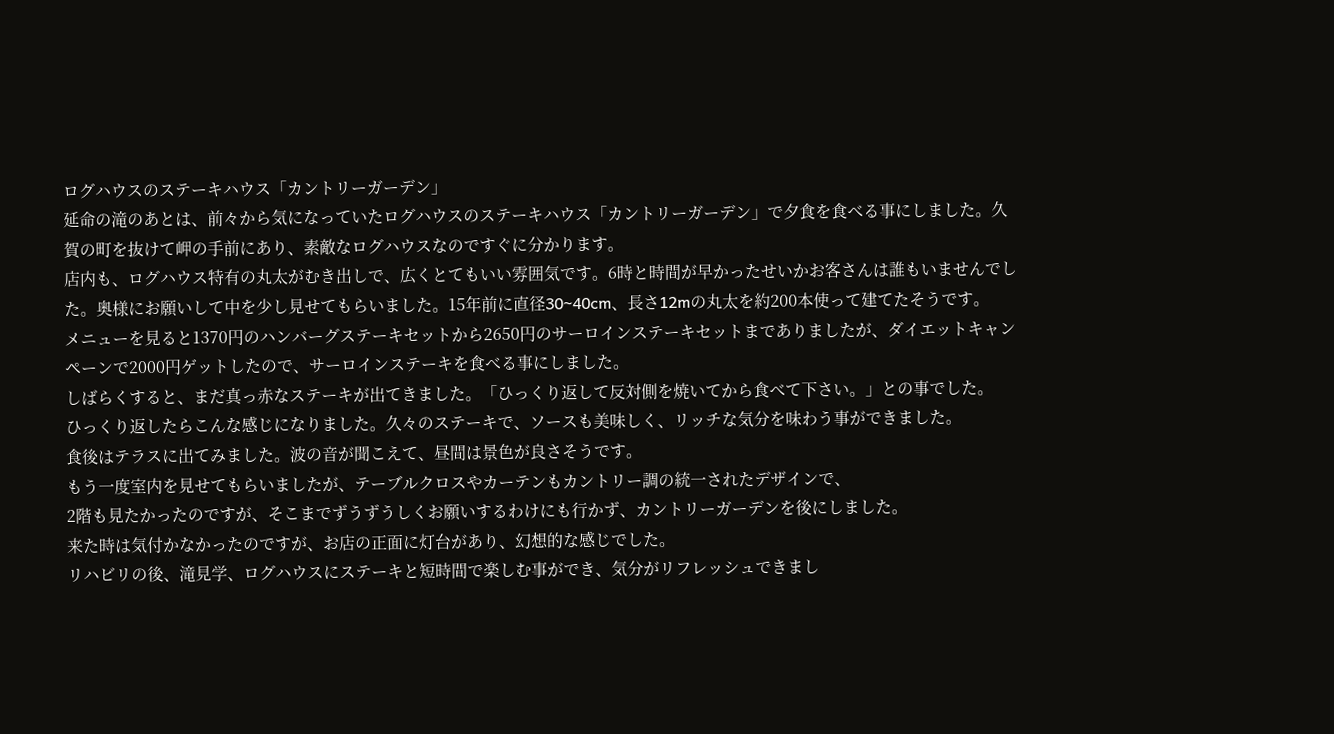ログハウスのステーキハウス「カントリーガーデン」
延命の滝のあとは、前々から気になっていたログハウスのステーキハウス「カントリーガーデン」で夕食を食べる事にしました。久賀の町を抜けて岬の手前にあり、素敵なログハウスなのですぐに分かります。
店内も、ログハウス特有の丸太がむき出しで、広くとてもいい雰囲気です。6時と時間が早かったせいかお客さんは誰もいませんでした。奥様にお願いして中を少し見せてもらいました。15年前に直径30~40cm、長さ12mの丸太を約200本使って建てたそうです。
メニューを見ると1370円のハンバーグステーキセットから2650円のサーロインステーキセットまでありましたが、ダイエットキャンペーンで2000円ゲットしたので、サーロインステーキを食べる事にしました。
しばらくすると、まだ真っ赤なステーキが出てきました。「ひっくり返して反対側を焼いてから食べて下さい。」との事でした。
ひっくり返したらこんな感じになりました。久々のステーキで、ソースも美味しく、リッチな気分を味わう事ができました。
食後はテラスに出てみました。波の音が聞こえて、昼間は景色が良さそうです。
もう一度室内を見せてもらいましたが、テーブルクロスやカーテンもカントリー調の統一されたデザインで、
2階も見たかったのですが、そこまでずうずうしくお願いするわけにも行かず、カントリーガーデンを後にしました。
来た時は気付かなかったのですが、お店の正面に灯台があり、幻想的な感じでした。
リハビリの後、滝見学、ログハウスにステーキと短時間で楽しむ事ができ、気分がリフレッシュできまし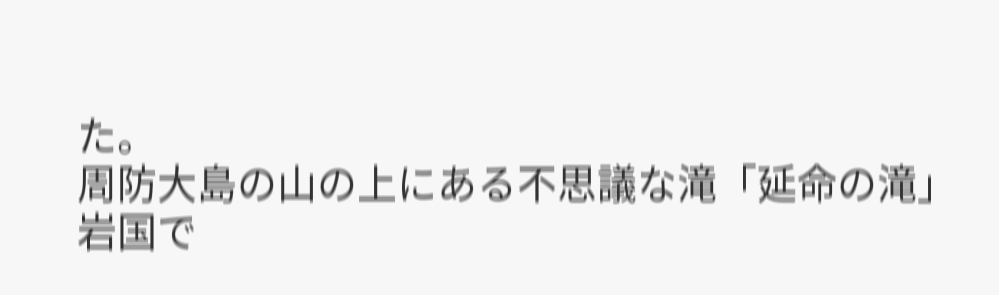た。
周防大島の山の上にある不思議な滝「延命の滝」
岩国で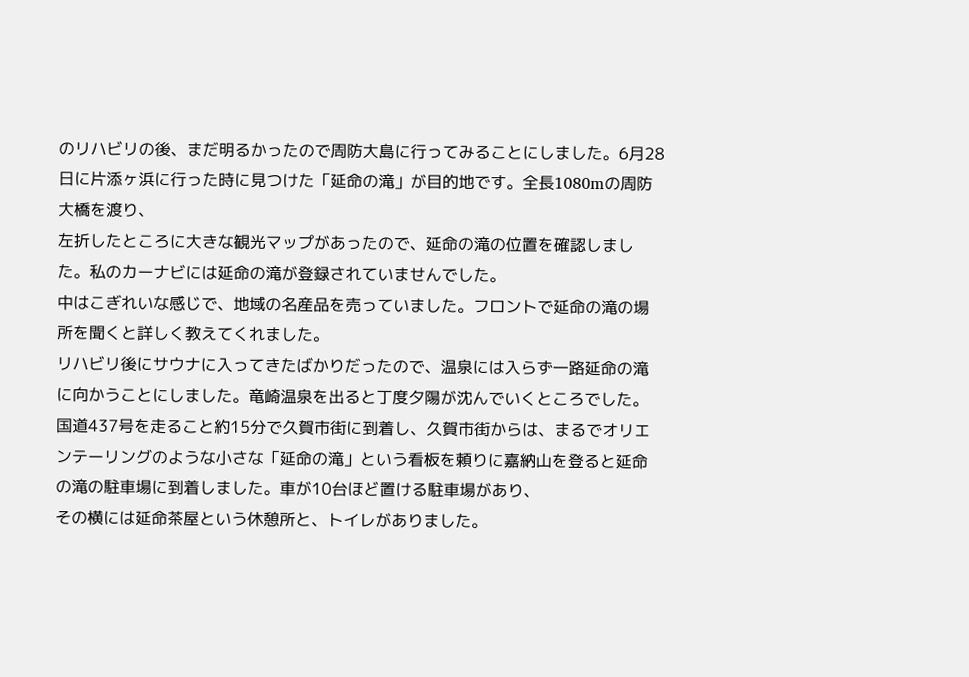のリハビリの後、まだ明るかったので周防大島に行ってみることにしました。6月28日に片添ヶ浜に行った時に見つけた「延命の滝」が目的地です。全長1080mの周防大橋を渡り、
左折したところに大きな観光マップがあったので、延命の滝の位置を確認しました。私のカーナビには延命の滝が登録されていませんでした。
中はこぎれいな感じで、地域の名産品を売っていました。フロントで延命の滝の場所を聞くと詳しく教えてくれました。
リハビリ後にサウナに入ってきたばかりだったので、温泉には入らず一路延命の滝に向かうことにしました。竜崎温泉を出ると丁度夕陽が沈んでいくところでした。
国道437号を走ること約15分で久賀市街に到着し、久賀市街からは、まるでオリエンテーリングのような小さな「延命の滝」という看板を頼りに嘉納山を登ると延命の滝の駐車場に到着しました。車が10台ほど置ける駐車場があり、
その横には延命茶屋という休憩所と、トイレがありました。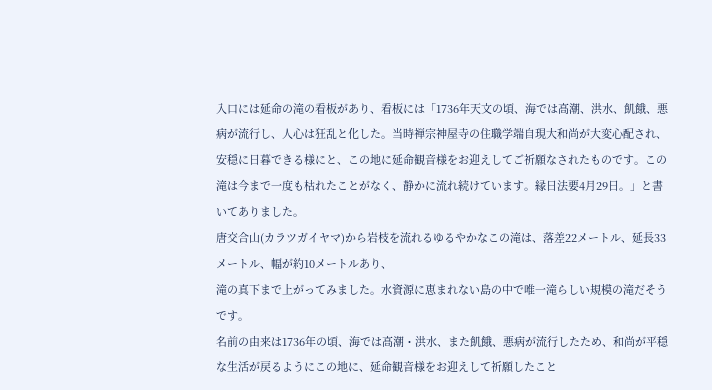入口には延命の滝の看板があり、看板には「1736年天文の頃、海では高潮、洪水、飢餓、悪病が流行し、人心は狂乱と化した。当時禅宗神屋寺の住職学端自現大和尚が大変心配され、安穏に日暮できる様にと、この地に延命観音様をお迎えしてご祈願なされたものです。この滝は今まで一度も枯れたことがなく、静かに流れ続けています。縁日法要4月29日。」と書いてありました。
唐交合山(カラツガイヤマ)から岩枝を流れるゆるやかなこの滝は、落差22メートル、延長33メートル、幅が約10メートルあり、
滝の真下まで上がってみました。水資源に恵まれない島の中で唯一滝らしい規模の滝だそうです。
名前の由来は1736年の頃、海では高潮・洪水、また飢餓、悪病が流行したため、和尚が平穏な生活が戻るようにこの地に、延命観音様をお迎えして祈願したこと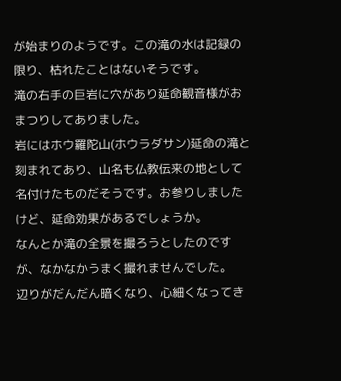が始まりのようです。この滝の水は記録の限り、枯れたことはないそうです。
滝の右手の巨岩に穴があり延命観音様がおまつりしてありました。
岩にはホウ羅陀山(ホウラダサン)延命の滝と刻まれてあり、山名も仏教伝来の地として名付けたものだそうです。お参りしましたけど、延命効果があるでしょうか。
なんとか滝の全景を撮ろうとしたのですが、なかなかうまく撮れませんでした。
辺りがだんだん暗くなり、心細くなってき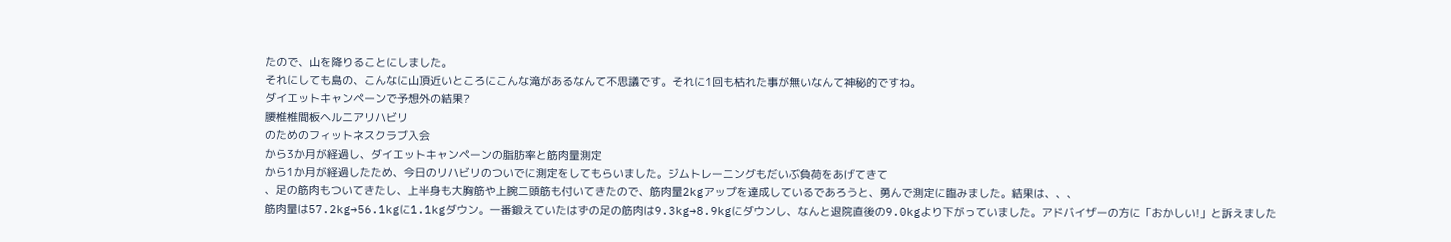たので、山を降りることにしました。
それにしても島の、こんなに山頂近いところにこんな滝があるなんて不思議です。それに1回も枯れた事が無いなんて神秘的ですね。
ダイエットキャンペーンで予想外の結果?
腰椎椎間板ヘルニアリハビリ
のためのフィットネスクラブ入会
から3か月が経過し、ダイエットキャンペーンの脂肪率と筋肉量測定
から1か月が経過したため、今日のリハビリのついでに測定をしてもらいました。ジムトレーニングもだいぶ負荷をあげてきて
、足の筋肉もついてきたし、上半身も大胸筋や上腕二頭筋も付いてきたので、筋肉量2kgアップを達成しているであろうと、勇んで測定に臨みました。結果は、、、
筋肉量は57.2kg→56.1kgに1.1kgダウン。一番鍛えていたはずの足の筋肉は9.3kg→8.9kgにダウンし、なんと退院直後の9.0kgより下がっていました。アドバイザーの方に「おかしい!」と訴えました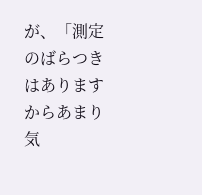が、「測定のばらつきはありますからあまり気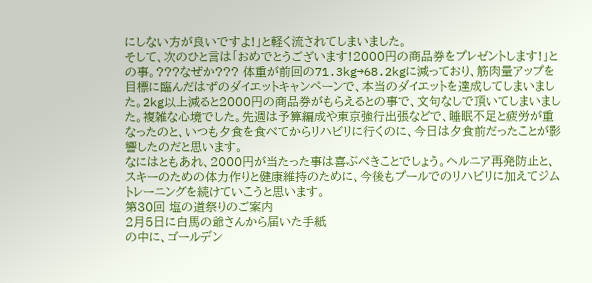にしない方が良いですよ!」と軽く流されてしまいました。
そして、次のひと言は「おめでとうございます!2000円の商品券をプレゼントします!」との事。???なぜか??? 体重が前回の71.3kg→68.2kgに減っており、筋肉量アップを目標に臨んだはずのダイエットキャンペーンで、本当のダイエットを達成してしまいました。2kg以上減ると2000円の商品券がもらえるとの事で、文句なしで頂いてしまいました。複雑な心境でした。先週は予算編成や東京強行出張などで、睡眠不足と疲労が重なったのと、いつも夕食を食べてからリハビリに行くのに、今日は夕食前だったことが影響したのだと思います。
なにはともあれ、2000円が当たった事は喜ぶべきことでしょう。ヘルニア再発防止と、スキーのための体力作りと健康維持のために、今後もプールでのリハビリに加えてジムトレーニングを続けていこうと思います。
第30回 塩の道祭りのご案内
2月5日に白馬の爺さんから届いた手紙
の中に、ゴールデン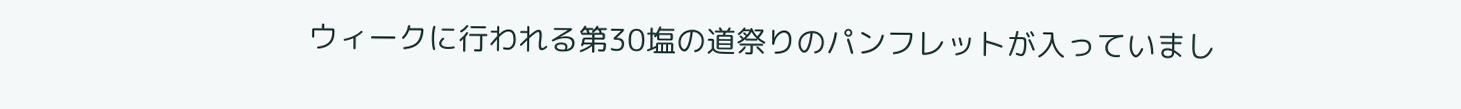ウィークに行われる第30塩の道祭りのパンフレットが入っていまし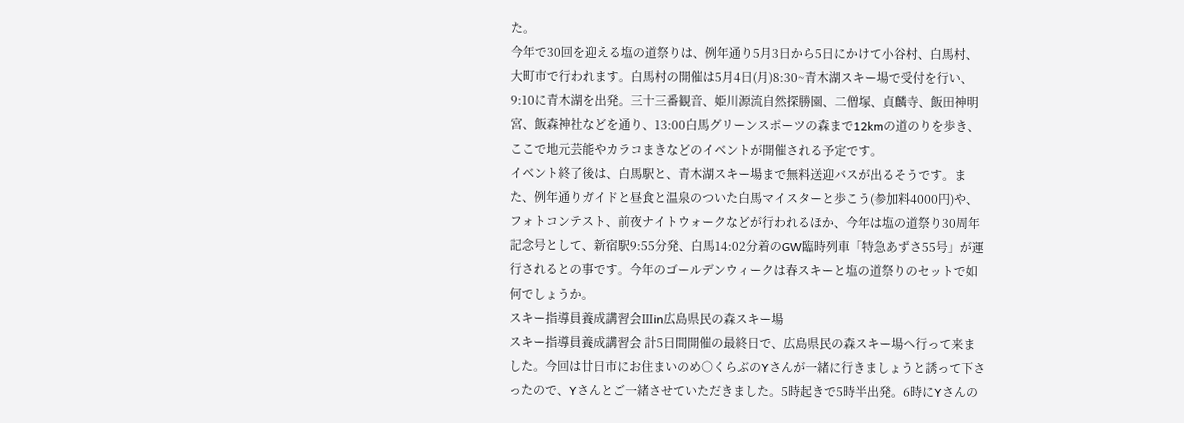た。
今年で30回を迎える塩の道祭りは、例年通り5月3日から5日にかけて小谷村、白馬村、大町市で行われます。白馬村の開催は5月4日(月)8:30~青木湖スキー場で受付を行い、9:10に青木湖を出発。三十三番観音、姫川源流自然探勝園、二僧塚、貞麟寺、飯田神明宮、飯森神社などを通り、13:00白馬グリーンスポーツの森まで12kmの道のりを歩き、ここで地元芸能やカラコまきなどのイベントが開催される予定です。
イベント終了後は、白馬駅と、青木湖スキー場まで無料送迎バスが出るそうです。また、例年通りガイドと昼食と温泉のついた白馬マイスターと歩こう(参加料4000円)や、フォトコンテスト、前夜ナイトウォークなどが行われるほか、今年は塩の道祭り30周年記念号として、新宿駅9:55分発、白馬14:02分着のGW臨時列車「特急あずさ55号」が運行されるとの事です。今年のゴールデンウィークは春スキーと塩の道祭りのセットで如何でしょうか。
スキー指導員養成講習会Ⅲin広島県民の森スキー場
スキー指導員養成講習会 計5日間開催の最終日で、広島県民の森スキー場へ行って来ました。今回は廿日市にお住まいのめ○くらぶのYさんが一緒に行きましょうと誘って下さったので、Yさんとご一緒させていただきました。5時起きで5時半出発。6時にYさんの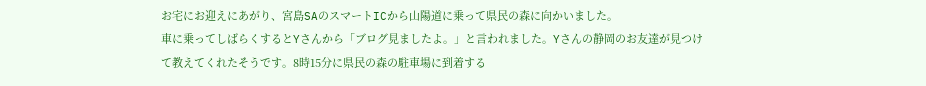お宅にお迎えにあがり、宮島SAのスマートICから山陽道に乗って県民の森に向かいました。
車に乗ってしばらくするとYさんから「ブログ見ましたよ。」と言われました。Yさんの静岡のお友達が見つけて教えてくれたそうです。8時15分に県民の森の駐車場に到着する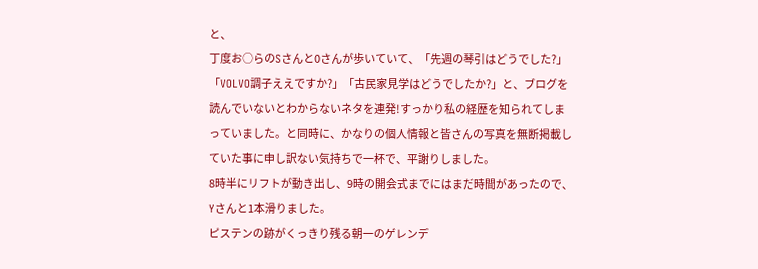と、
丁度お○らのSさんと0さんが歩いていて、「先週の琴引はどうでした?」「VOLVO調子ええですか?」「古民家見学はどうでしたか?」と、ブログを読んでいないとわからないネタを連発!すっかり私の経歴を知られてしまっていました。と同時に、かなりの個人情報と皆さんの写真を無断掲載していた事に申し訳ない気持ちで一杯で、平謝りしました。
8時半にリフトが動き出し、9時の開会式までにはまだ時間があったので、Yさんと1本滑りました。
ピステンの跡がくっきり残る朝一のゲレンデ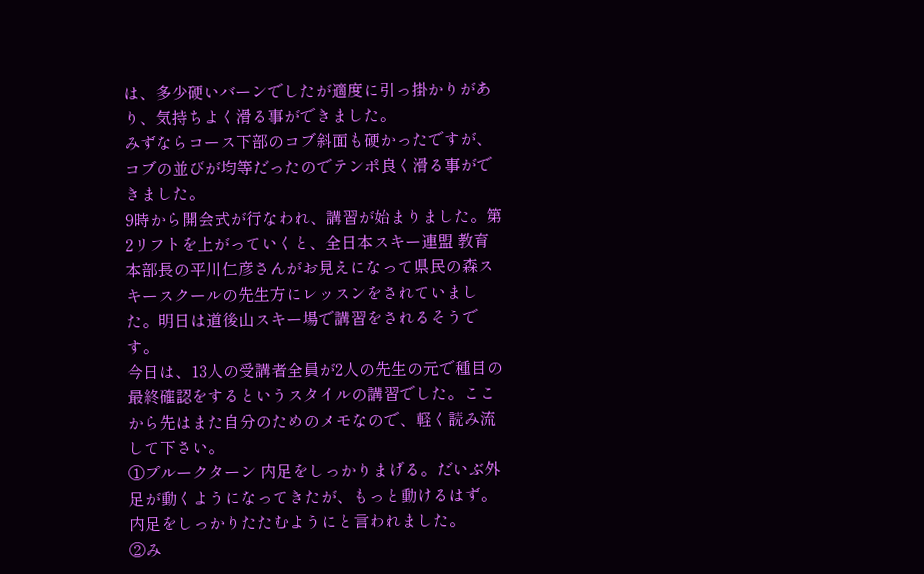は、多少硬いバーンでしたが適度に引っ掛かりがあり、気持ちよく滑る事ができました。
みずならコース下部のコブ斜面も硬かったですが、コブの並びが均等だったのでテンポ良く滑る事ができました。
9時から開会式が行なわれ、講習が始まりました。第2リフトを上がっていくと、全日本スキー連盟 教育本部長の平川仁彦さんがお見えになって県民の森スキースクールの先生方にレッスンをされていました。明日は道後山スキー場で講習をされるそうです。
今日は、13人の受講者全員が2人の先生の元で種目の最終確認をするというスタイルの講習でした。ここから先はまた自分のためのメモなので、軽く読み流して下さい。
①プルークターン 内足をしっかりまげる。だいぶ外足が動くようになってきたが、もっと動けるはず。内足をしっかりたたむようにと言われました。
②み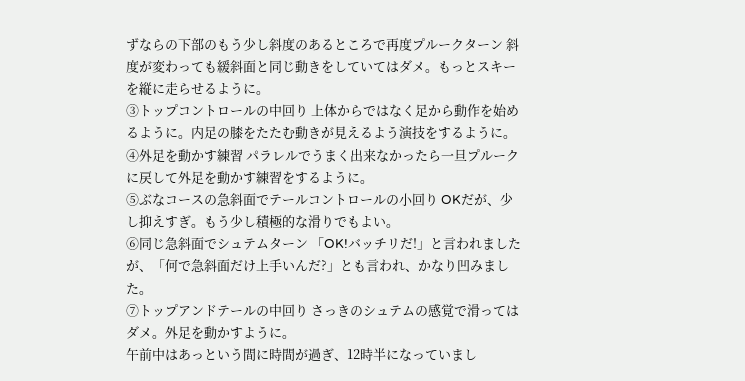ずならの下部のもう少し斜度のあるところで再度プルークターン 斜度が変わっても緩斜面と同じ動きをしていてはダメ。もっとスキーを縦に走らせるように。
③トップコントロールの中回り 上体からではなく足から動作を始めるように。内足の膝をたたむ動きが見えるよう演技をするように。
④外足を動かす練習 パラレルでうまく出来なかったら一旦プルークに戻して外足を動かす練習をするように。
⑤ぶなコースの急斜面でテールコントロールの小回り OKだが、少し抑えすぎ。もう少し積極的な滑りでもよい。
⑥同じ急斜面でシュテムターン 「OK!バッチリだ!」と言われましたが、「何で急斜面だけ上手いんだ?」とも言われ、かなり凹みました。
⑦トップアンドテールの中回り さっきのシュテムの感覚で滑ってはダメ。外足を動かすように。
午前中はあっという間に時間が過ぎ、12時半になっていまし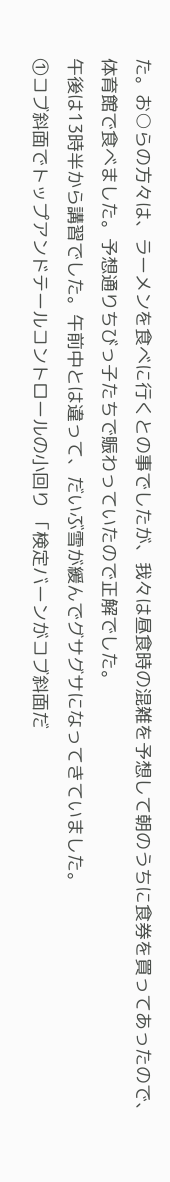た。お○らの方々は、ラーメンを食べに行くとの事でしたが、我々は昼食時の混雑を予想して朝のうちに食券を買ってあったので、体育館で食べました。予想通りちびっ子たちで賑わっていたので正解でした。
午後は13時半から講習でした。午前中とは違って、だいぶ雪が緩んでグサグサになってきていました。
①コブ斜面でトップアンドテールコントロールの小回り 「検定バーンがコブ斜面だ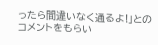ったら間違いなく通るよ!」とのコメントをもらい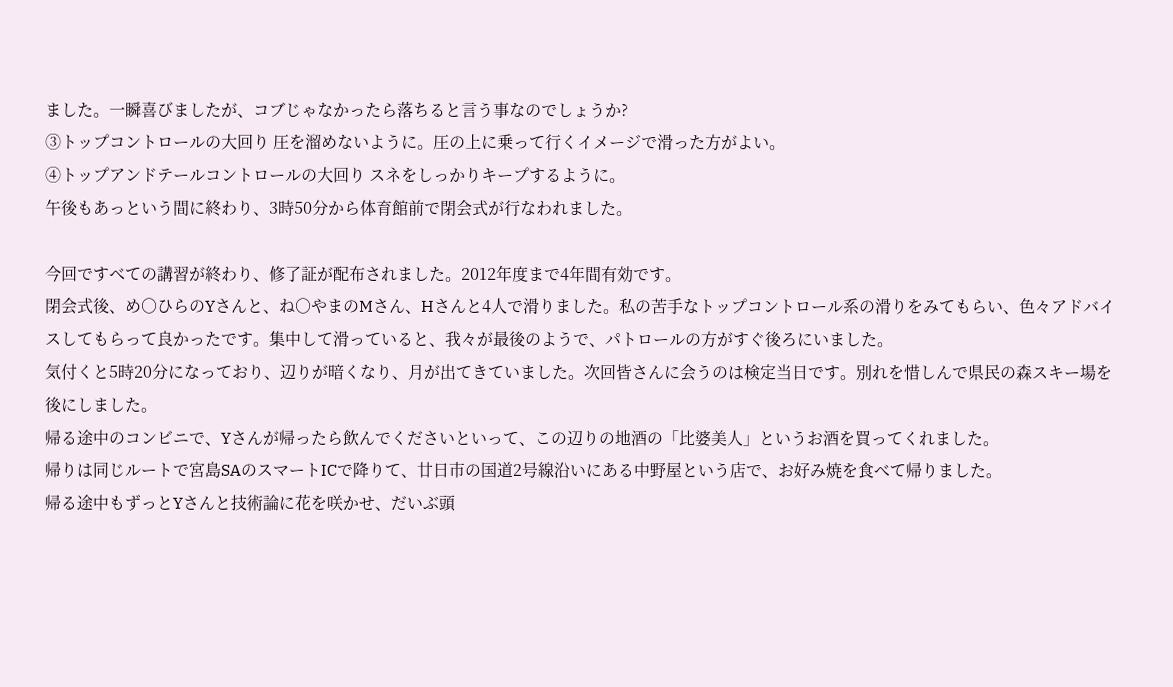ました。一瞬喜びましたが、コブじゃなかったら落ちると言う事なのでしょうか?
③トップコントロールの大回り 圧を溜めないように。圧の上に乗って行くイメージで滑った方がよい。
④トップアンドテールコントロールの大回り スネをしっかりキープするように。
午後もあっという間に終わり、3時50分から体育館前で閉会式が行なわれました。

今回ですべての講習が終わり、修了証が配布されました。2012年度まで4年間有効です。
閉会式後、め○ひらのYさんと、ね○やまのMさん、Hさんと4人で滑りました。私の苦手なトップコントロール系の滑りをみてもらい、色々アドバイスしてもらって良かったです。集中して滑っていると、我々が最後のようで、パトロールの方がすぐ後ろにいました。
気付くと5時20分になっており、辺りが暗くなり、月が出てきていました。次回皆さんに会うのは検定当日です。別れを惜しんで県民の森スキー場を後にしました。
帰る途中のコンビニで、Yさんが帰ったら飲んでくださいといって、この辺りの地酒の「比婆美人」というお酒を買ってくれました。
帰りは同じルートで宮島SAのスマートICで降りて、廿日市の国道2号線沿いにある中野屋という店で、お好み焼を食べて帰りました。
帰る途中もずっとYさんと技術論に花を咲かせ、だいぶ頭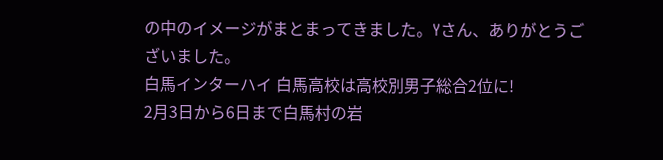の中のイメージがまとまってきました。Yさん、ありがとうございました。
白馬インターハイ 白馬高校は高校別男子総合2位に!
2月3日から6日まで白馬村の岩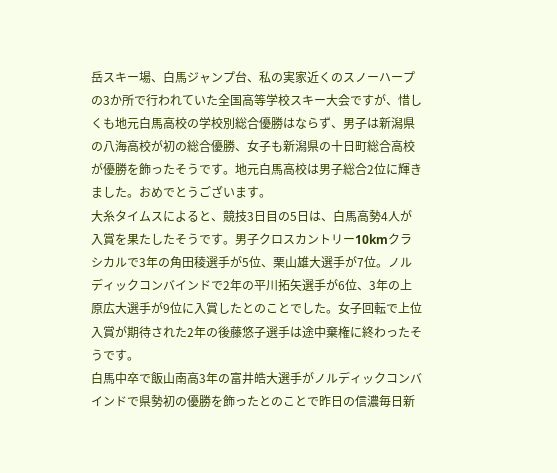岳スキー場、白馬ジャンプ台、私の実家近くのスノーハープの3か所で行われていた全国高等学校スキー大会ですが、惜しくも地元白馬高校の学校別総合優勝はならず、男子は新潟県の八海高校が初の総合優勝、女子も新潟県の十日町総合高校が優勝を飾ったそうです。地元白馬高校は男子総合2位に輝きました。おめでとうございます。
大糸タイムスによると、競技3日目の5日は、白馬高勢4人が入賞を果たしたそうです。男子クロスカントリー10kmクラシカルで3年の角田稜選手が5位、栗山雄大選手が7位。ノルディックコンバインドで2年の平川拓矢選手が6位、3年の上原広大選手が9位に入賞したとのことでした。女子回転で上位入賞が期待された2年の後藤悠子選手は途中棄権に終わったそうです。
白馬中卒で飯山南高3年の富井皓大選手がノルディックコンバインドで県勢初の優勝を飾ったとのことで昨日の信濃毎日新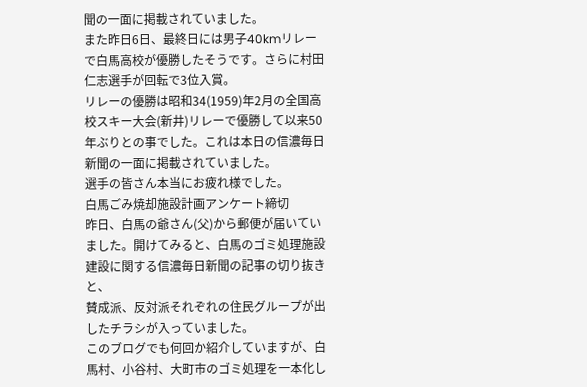聞の一面に掲載されていました。
また昨日6日、最終日には男子40kmリレーで白馬高校が優勝したそうです。さらに村田仁志選手が回転で3位入賞。
リレーの優勝は昭和34(1959)年2月の全国高校スキー大会(新井)リレーで優勝して以来50年ぶりとの事でした。これは本日の信濃毎日新聞の一面に掲載されていました。
選手の皆さん本当にお疲れ様でした。
白馬ごみ焼却施設計画アンケート締切
昨日、白馬の爺さん(父)から郵便が届いていました。開けてみると、白馬のゴミ処理施設建設に関する信濃毎日新聞の記事の切り抜きと、
賛成派、反対派それぞれの住民グループが出したチラシが入っていました。
このブログでも何回か紹介していますが、白馬村、小谷村、大町市のゴミ処理を一本化し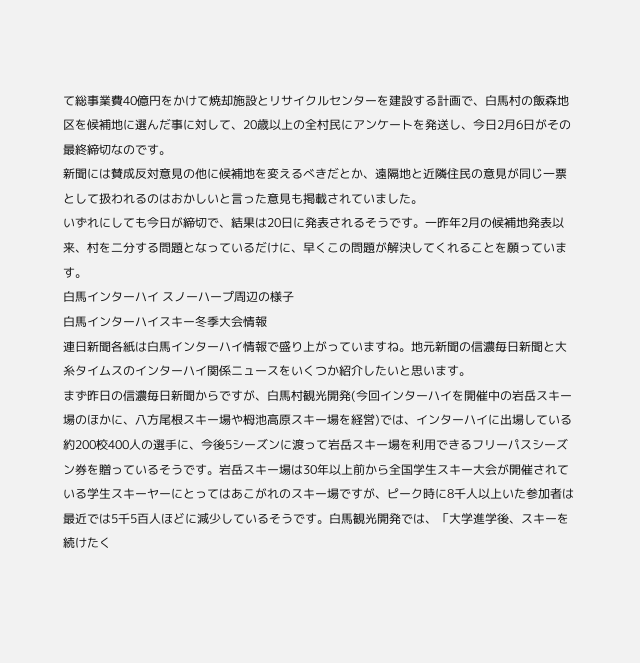て総事業費40億円をかけて焼却施設とリサイクルセンターを建設する計画で、白馬村の飯森地区を候補地に選んだ事に対して、20歳以上の全村民にアンケートを発送し、今日2月6日がその最終締切なのです。
新聞には賛成反対意見の他に候補地を変えるべきだとか、遠隔地と近隣住民の意見が同じ一票として扱われるのはおかしいと言った意見も掲載されていました。
いずれにしても今日が締切で、結果は20日に発表されるそうです。一昨年2月の候補地発表以来、村を二分する問題となっているだけに、早くこの問題が解決してくれることを願っています。
白馬インターハイ スノーハープ周辺の様子
白馬インターハイスキー冬季大会情報
連日新聞各紙は白馬インターハイ情報で盛り上がっていますね。地元新聞の信濃毎日新聞と大糸タイムスのインターハイ関係ニュースをいくつか紹介したいと思います。
まず昨日の信濃毎日新聞からですが、白馬村観光開発(今回インターハイを開催中の岩岳スキー場のほかに、八方尾根スキー場や栂池高原スキー場を経営)では、インターハイに出場している約200校400人の選手に、今後5シーズンに渡って岩岳スキー場を利用できるフリーパスシーズン券を贈っているそうです。岩岳スキー場は30年以上前から全国学生スキー大会が開催されている学生スキーヤーにとってはあこがれのスキー場ですが、ピーク時に8千人以上いた参加者は最近では5千5百人ほどに減少しているそうです。白馬観光開発では、「大学進学後、スキーを続けたく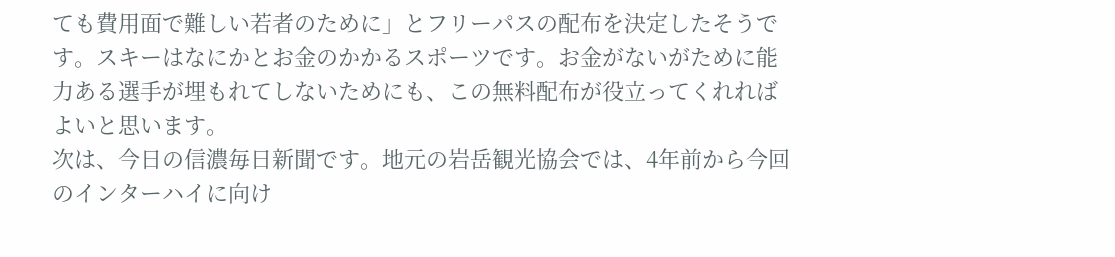ても費用面で難しい若者のために」とフリーパスの配布を決定したそうです。スキーはなにかとお金のかかるスポーツです。お金がないがために能力ある選手が埋もれてしないためにも、この無料配布が役立ってくれればよいと思います。
次は、今日の信濃毎日新聞です。地元の岩岳観光協会では、4年前から今回のインターハイに向け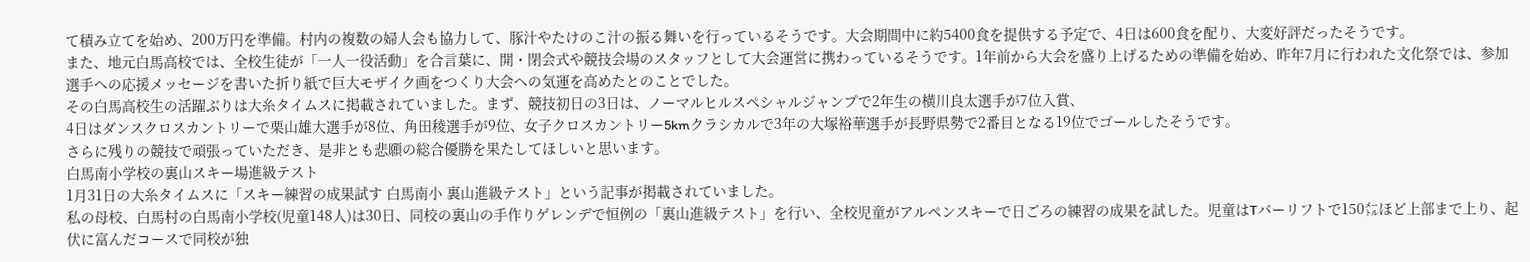て積み立てを始め、200万円を準備。村内の複数の婦人会も協力して、豚汁やたけのこ汁の振る舞いを行っているそうです。大会期間中に約5400食を提供する予定で、4日は600食を配り、大変好評だったそうです。
また、地元白馬高校では、全校生徒が「一人一役活動」を合言葉に、開・閉会式や競技会場のスタッフとして大会運営に携わっているそうです。1年前から大会を盛り上げるための準備を始め、昨年7月に行われた文化祭では、参加選手への応援メッセージを書いた折り紙で巨大モザイク画をつくり大会への気運を高めたとのことでした。
その白馬高校生の活躍ぶりは大糸タイムスに掲載されていました。まず、競技初日の3日は、ノーマルヒルスペシャルジャンプで2年生の横川良太選手が7位入賞、
4日はダンスクロスカントリーで栗山雄大選手が8位、角田稜選手が9位、女子クロスカントリー5kmクラシカルで3年の大塚裕華選手が長野県勢で2番目となる19位でゴールしたそうです。
さらに残りの競技で頑張っていただき、是非とも悲願の総合優勝を果たしてほしいと思います。
白馬南小学校の裏山スキー場進級テスト
1月31日の大糸タイムスに「スキー練習の成果試す 白馬南小 裏山進級テスト」という記事が掲載されていました。
私の母校、白馬村の白馬南小学校(児童148人)は30日、同校の裏山の手作りゲレンデで恒例の「裏山進級テスト」を行い、全校児童がアルペンスキーで日ごろの練習の成果を試した。児童はTバーリフトで150㍍ほど上部まで上り、起伏に富んだコースで同校が独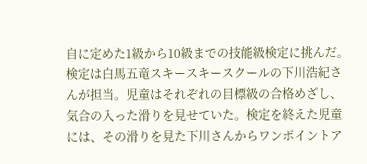自に定めた1級から10級までの技能級検定に挑んだ。検定は白馬五竜スキースキースクールの下川浩紀さんが担当。児童はそれぞれの目標級の合格めざし、気合の入った滑りを見せていた。検定を終えた児童には、その滑りを見た下川さんからワンポイントア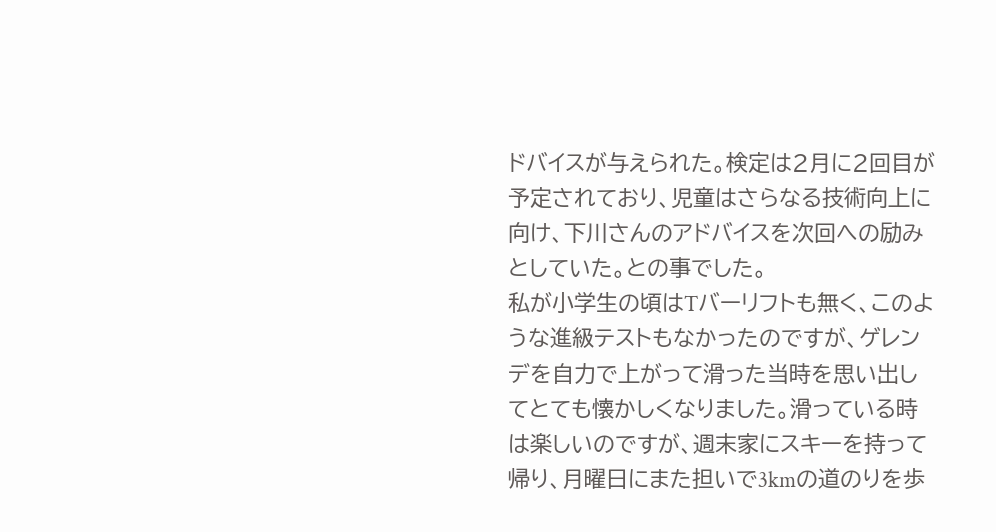ドバイスが与えられた。検定は2月に2回目が予定されており、児童はさらなる技術向上に向け、下川さんのアドバイスを次回への励みとしていた。との事でした。
私が小学生の頃はTバーリフトも無く、このような進級テストもなかったのですが、ゲレンデを自力で上がって滑った当時を思い出してとても懐かしくなりました。滑っている時は楽しいのですが、週末家にスキーを持って帰り、月曜日にまた担いで3kmの道のりを歩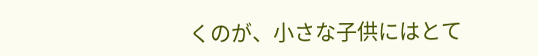くのが、小さな子供にはとて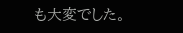も大変でした。